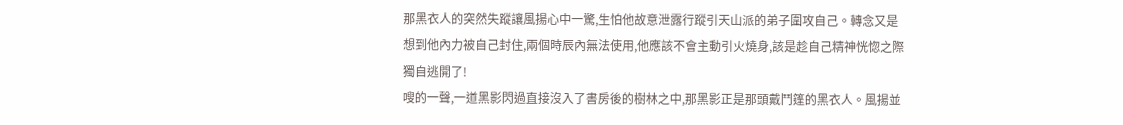那黑衣人的突然失蹤讓風揚心中一驚,生怕他故意泄露行蹤引天山派的弟子圍攻自己。轉念又是想到他內力被自己封住,兩個時辰內無法使用,他應該不會主動引火燒身,該是趁自己精神恍惚之際獨自逃開了!
嗖的一聲,一道黑影閃過直接沒入了書房後的樹林之中,那黑影正是那頭戴鬥篷的黑衣人。風揚並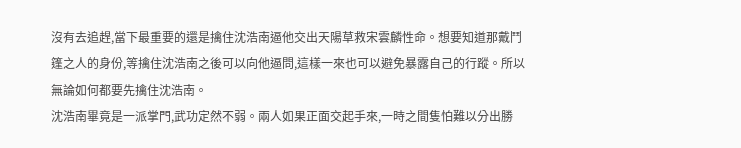沒有去追趕,當下最重要的還是擒住沈浩南逼他交出天陽草救宋雲麟性命。想要知道那戴鬥篷之人的身份,等擒住沈浩南之後可以向他逼問,這樣一來也可以避免暴露自己的行蹤。所以無論如何都要先擒住沈浩南。
沈浩南畢竟是一派掌門,武功定然不弱。兩人如果正面交起手來,一時之間隻怕難以分出勝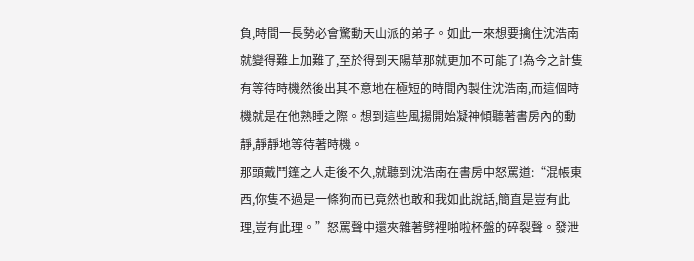負,時間一長勢必會驚動天山派的弟子。如此一來想要擒住沈浩南就變得難上加難了,至於得到天陽草那就更加不可能了!為今之計隻有等待時機然後出其不意地在極短的時間內製住沈浩南,而這個時機就是在他熟睡之際。想到這些風揚開始凝神傾聽著書房內的動靜,靜靜地等待著時機。
那頭戴鬥篷之人走後不久,就聽到沈浩南在書房中怒罵道:“混帳東西,你隻不過是一條狗而已竟然也敢和我如此說話,簡直是豈有此理,豈有此理。”怒罵聲中還夾雜著劈裡啪啦杯盤的碎裂聲。發泄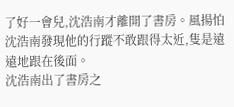了好一會兒,沈浩南才離開了書房。風揚怕沈浩南發現他的行蹤不敢跟得太近,隻是遠遠地跟在後面。
沈浩南出了書房之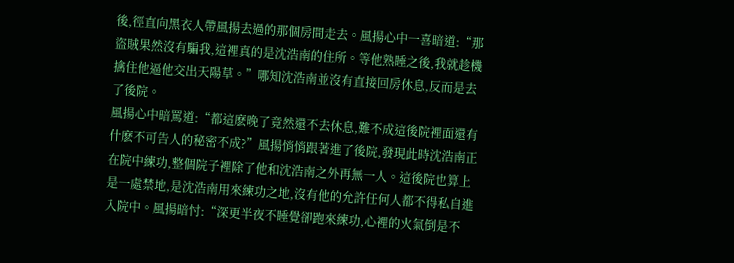後,徑直向黑衣人帶風揚去過的那個房間走去。風揚心中一喜暗道:“那盜賊果然沒有騙我,這裡真的是沈浩南的住所。等他熟睡之後,我就趁機擒住他逼他交出天陽草。”哪知沈浩南並沒有直接回房休息,反而是去了後院。
風揚心中暗罵道:“都這麽晚了竟然還不去休息,難不成這後院裡面還有什麽不可告人的秘密不成?”風揚悄悄跟著進了後院,發現此時沈浩南正在院中練功,整個院子裡除了他和沈浩南之外再無一人。這後院也算上是一處禁地,是沈浩南用來練功之地,沒有他的允許任何人都不得私自進入院中。風揚暗忖:“深更半夜不睡覺卻跑來練功,心裡的火氣倒是不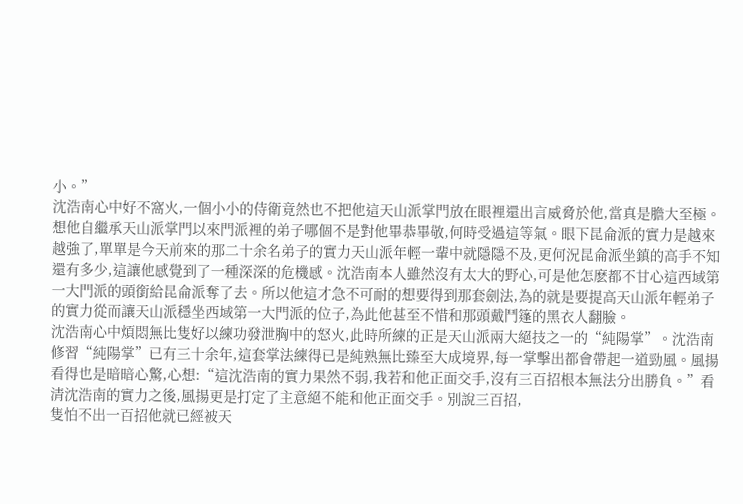小。”
沈浩南心中好不窩火,一個小小的侍衛竟然也不把他這天山派掌門放在眼裡還出言威脅於他,當真是膽大至極。想他自繼承天山派掌門以來門派裡的弟子哪個不是對他畢恭畢敬,何時受過這等氣。眼下昆侖派的實力是越來越強了,單單是今天前來的那二十余名弟子的實力天山派年輕一輩中就隱隱不及,更何況昆侖派坐鎮的高手不知還有多少,這讓他感覺到了一種深深的危機感。沈浩南本人雖然沒有太大的野心,可是他怎麽都不甘心這西域第一大門派的頭銜給昆侖派奪了去。所以他這才急不可耐的想要得到那套劍法,為的就是要提高天山派年輕弟子的實力從而讓天山派穩坐西域第一大門派的位子,為此他甚至不惜和那頭戴鬥篷的黑衣人翻臉。
沈浩南心中煩悶無比隻好以練功發泄胸中的怒火,此時所練的正是天山派兩大絕技之一的“純陽掌”。沈浩南修習“純陽掌”已有三十余年,這套掌法練得已是純熟無比臻至大成境界,每一掌擊出都會帶起一道勁風。風揚看得也是暗暗心驚,心想:“這沈浩南的實力果然不弱,我若和他正面交手,沒有三百招根本無法分出勝負。”看清沈浩南的實力之後,風揚更是打定了主意絕不能和他正面交手。別說三百招,
隻怕不出一百招他就已經被天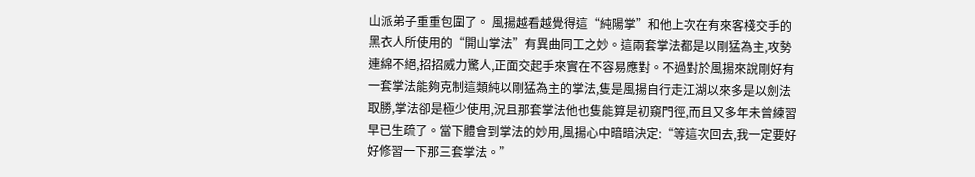山派弟子重重包圍了。 風揚越看越覺得這“純陽掌”和他上次在有來客棧交手的黑衣人所使用的“開山掌法”有異曲同工之妙。這兩套掌法都是以剛猛為主,攻勢連綿不絕,招招威力驚人,正面交起手來實在不容易應對。不過對於風揚來說剛好有一套掌法能夠克制這類純以剛猛為主的掌法,隻是風揚自行走江湖以來多是以劍法取勝,掌法卻是極少使用,況且那套掌法他也隻能算是初窺門徑,而且又多年未曾練習早已生疏了。當下體會到掌法的妙用,風揚心中暗暗決定:“等這次回去,我一定要好好修習一下那三套掌法。”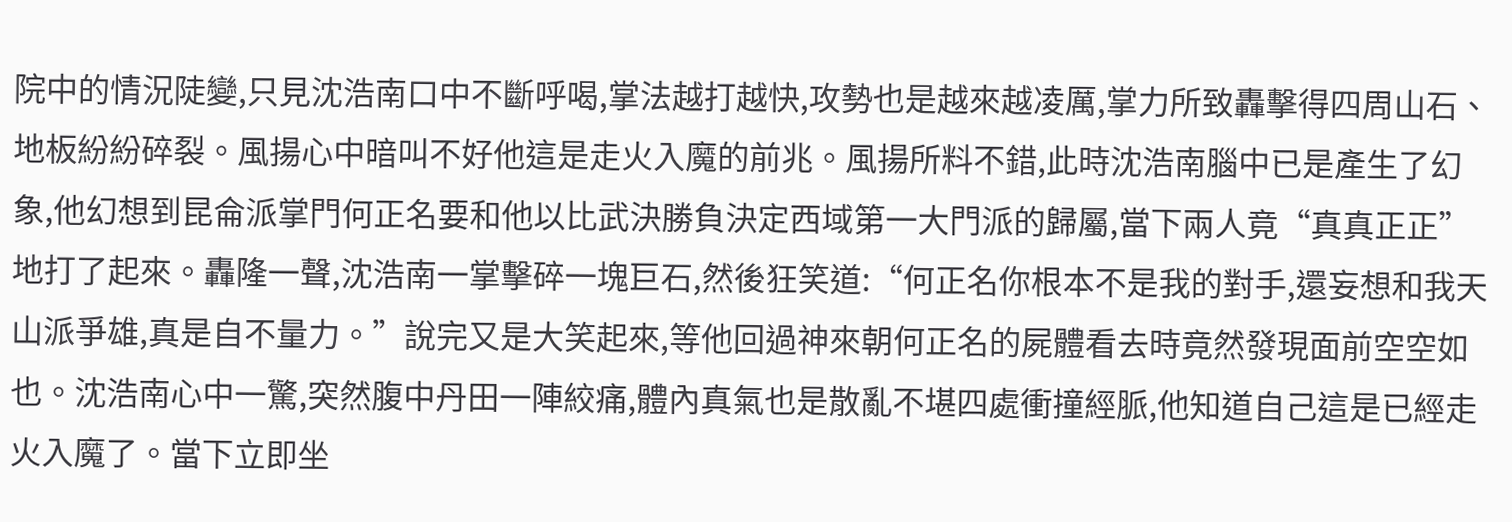院中的情況陡變,只見沈浩南口中不斷呼喝,掌法越打越快,攻勢也是越來越凌厲,掌力所致轟擊得四周山石、地板紛紛碎裂。風揚心中暗叫不好他這是走火入魔的前兆。風揚所料不錯,此時沈浩南腦中已是產生了幻象,他幻想到昆侖派掌門何正名要和他以比武決勝負決定西域第一大門派的歸屬,當下兩人竟“真真正正”地打了起來。轟隆一聲,沈浩南一掌擊碎一塊巨石,然後狂笑道:“何正名你根本不是我的對手,還妄想和我天山派爭雄,真是自不量力。”說完又是大笑起來,等他回過神來朝何正名的屍體看去時竟然發現面前空空如也。沈浩南心中一驚,突然腹中丹田一陣絞痛,體內真氣也是散亂不堪四處衝撞經脈,他知道自己這是已經走火入魔了。當下立即坐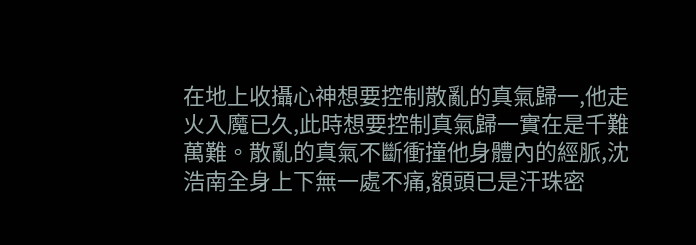在地上收攝心神想要控制散亂的真氣歸一,他走火入魔已久,此時想要控制真氣歸一實在是千難萬難。散亂的真氣不斷衝撞他身體內的經脈,沈浩南全身上下無一處不痛,額頭已是汗珠密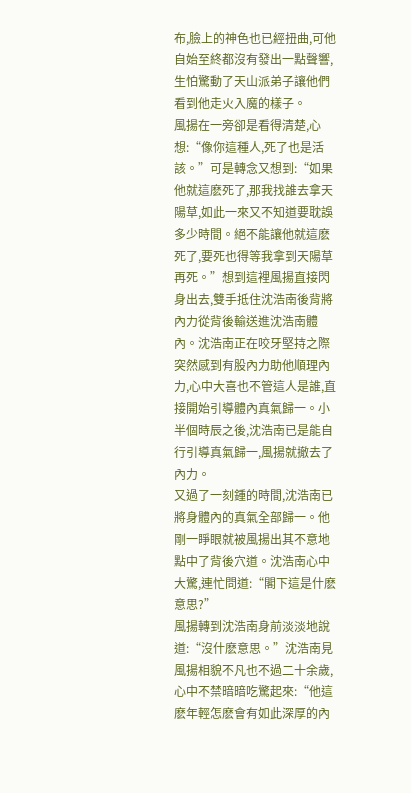布,臉上的神色也已經扭曲,可他自始至終都沒有發出一點聲響,生怕驚動了天山派弟子讓他們看到他走火入魔的樣子。
風揚在一旁卻是看得清楚,心想:“像你這種人,死了也是活該。”可是轉念又想到:“如果他就這麽死了,那我找誰去拿天陽草,如此一來又不知道要耽誤多少時間。絕不能讓他就這麽死了,要死也得等我拿到天陽草再死。”想到這裡風揚直接閃身出去,雙手抵住沈浩南後背將內力從背後輸送進沈浩南體內。沈浩南正在咬牙堅持之際突然感到有股內力助他順理內力,心中大喜也不管這人是誰,直接開始引導體內真氣歸一。小半個時辰之後,沈浩南已是能自行引導真氣歸一,風揚就撤去了內力。
又過了一刻鍾的時間,沈浩南已將身體內的真氣全部歸一。他剛一睜眼就被風揚出其不意地點中了背後穴道。沈浩南心中大驚,連忙問道:“閣下這是什麽意思?”
風揚轉到沈浩南身前淡淡地說道:“沒什麽意思。”沈浩南見風揚相貌不凡也不過二十余歲,心中不禁暗暗吃驚起來:“他這麽年輕怎麽會有如此深厚的內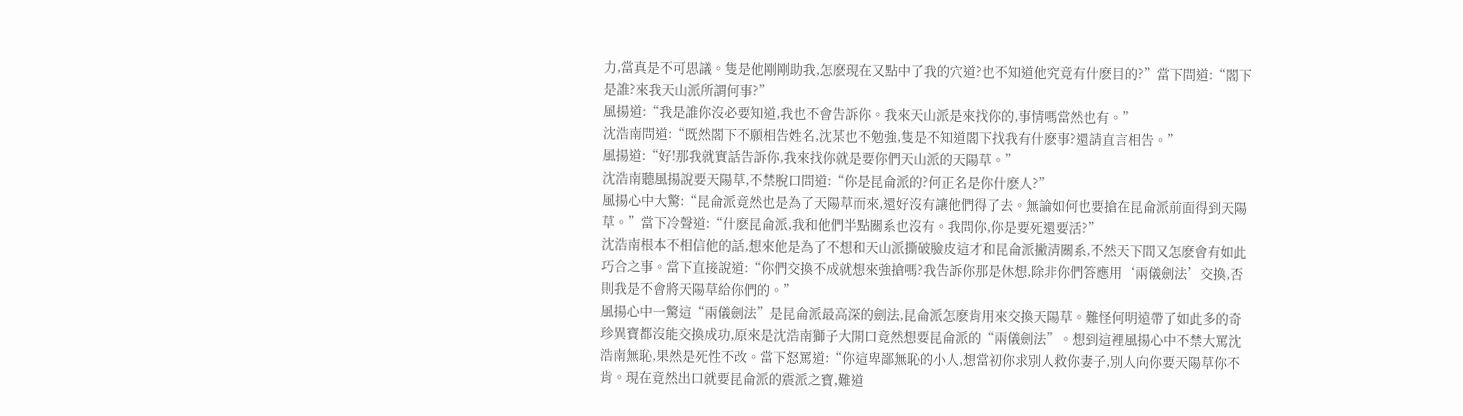力,當真是不可思議。隻是他剛剛助我,怎麽現在又點中了我的穴道?也不知道他究竟有什麽目的?”當下問道:“閣下是誰?來我天山派所謂何事?”
風揚道:“我是誰你沒必要知道,我也不會告訴你。我來天山派是來找你的,事情嗎當然也有。”
沈浩南問道:“既然閣下不願相告姓名,沈某也不勉強,隻是不知道閣下找我有什麽事?還請直言相告。”
風揚道:“好!那我就實話告訴你,我來找你就是要你們天山派的天陽草。”
沈浩南聽風揚說要天陽草,不禁脫口問道:“你是昆侖派的?何正名是你什麽人?”
風揚心中大驚:“昆侖派竟然也是為了天陽草而來,還好沒有讓他們得了去。無論如何也要搶在昆侖派前面得到天陽草。”當下冷聲道:“什麽昆侖派,我和他們半點關系也沒有。我問你,你是要死還要活?”
沈浩南根本不相信他的話,想來他是為了不想和天山派撕破臉皮這才和昆侖派撇清關系,不然天下間又怎麽會有如此巧合之事。當下直接說道:“你們交換不成就想來強搶嗎?我告訴你那是休想,除非你們答應用‘兩儀劍法’交換,否則我是不會將天陽草給你們的。”
風揚心中一驚這“兩儀劍法”是昆侖派最高深的劍法,昆侖派怎麽肯用來交換天陽草。難怪何明遠帶了如此多的奇珍異寶都沒能交換成功,原來是沈浩南獅子大開口竟然想要昆侖派的“兩儀劍法”。想到這裡風揚心中不禁大罵沈浩南無恥,果然是死性不改。當下怒罵道:“你這卑鄙無恥的小人,想當初你求別人救你妻子,別人向你要天陽草你不肯。現在竟然出口就要昆侖派的震派之寶,難道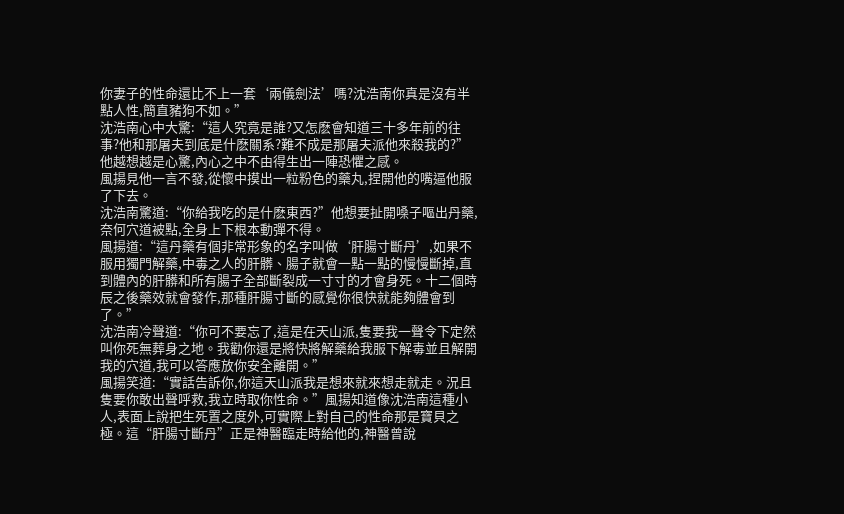你妻子的性命還比不上一套‘兩儀劍法’嗎?沈浩南你真是沒有半點人性,簡直豬狗不如。”
沈浩南心中大驚:“這人究竟是誰?又怎麽會知道三十多年前的往事?他和那屠夫到底是什麽關系?難不成是那屠夫派他來殺我的?”他越想越是心驚,內心之中不由得生出一陣恐懼之感。
風揚見他一言不發,從懷中摸出一粒粉色的藥丸,捏開他的嘴逼他服了下去。
沈浩南驚道:“你給我吃的是什麽東西?”他想要扯開嗓子嘔出丹藥,奈何穴道被點,全身上下根本動彈不得。
風揚道:“這丹藥有個非常形象的名字叫做‘肝腸寸斷丹’,如果不服用獨門解藥,中毒之人的肝髒、腸子就會一點一點的慢慢斷掉,直到體內的肝髒和所有腸子全部斷裂成一寸寸的才會身死。十二個時辰之後藥效就會發作,那種肝腸寸斷的感覺你很快就能夠體會到了。”
沈浩南冷聲道:“你可不要忘了,這是在天山派,隻要我一聲令下定然叫你死無葬身之地。我勸你還是將快將解藥給我服下解毒並且解開我的穴道,我可以答應放你安全離開。”
風揚笑道:“實話告訴你,你這天山派我是想來就來想走就走。況且隻要你敢出聲呼救,我立時取你性命。”風揚知道像沈浩南這種小人,表面上說把生死置之度外,可實際上對自己的性命那是寶貝之極。這“肝腸寸斷丹”正是神醫臨走時給他的,神醫曾說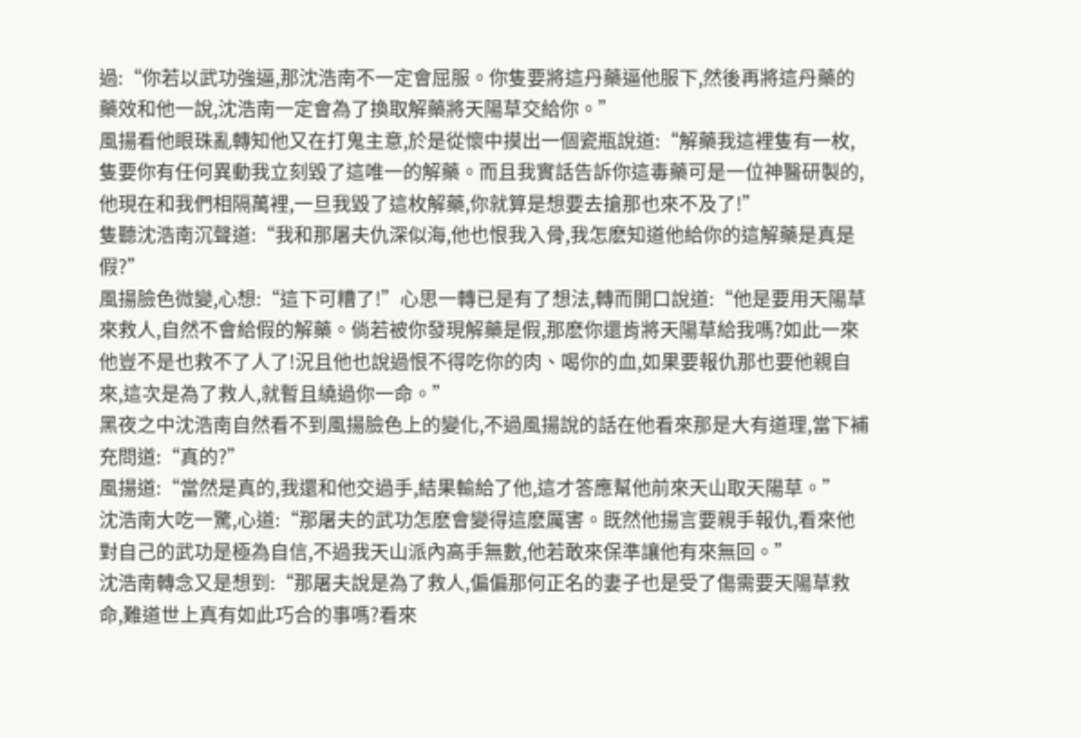過:“你若以武功強逼,那沈浩南不一定會屈服。你隻要將這丹藥逼他服下,然後再將這丹藥的藥效和他一說,沈浩南一定會為了換取解藥將天陽草交給你。”
風揚看他眼珠亂轉知他又在打鬼主意,於是從懷中摸出一個瓷瓶說道:“解藥我這裡隻有一枚,隻要你有任何異動我立刻毀了這唯一的解藥。而且我實話告訴你這毒藥可是一位神醫研製的,他現在和我們相隔萬裡,一旦我毀了這枚解藥,你就算是想要去搶那也來不及了!”
隻聽沈浩南沉聲道:“我和那屠夫仇深似海,他也恨我入骨,我怎麽知道他給你的這解藥是真是假?”
風揚臉色微變,心想:“這下可糟了!”心思一轉已是有了想法,轉而開口說道:“他是要用天陽草來救人,自然不會給假的解藥。倘若被你發現解藥是假,那麽你還肯將天陽草給我嗎?如此一來他豈不是也救不了人了!況且他也說過恨不得吃你的肉、喝你的血,如果要報仇那也要他親自來,這次是為了救人,就暫且繞過你一命。”
黑夜之中沈浩南自然看不到風揚臉色上的變化,不過風揚說的話在他看來那是大有道理,當下補充問道:“真的?”
風揚道:“當然是真的,我還和他交過手,結果輸給了他,這才答應幫他前來天山取天陽草。”
沈浩南大吃一驚,心道:“那屠夫的武功怎麽會變得這麽厲害。既然他揚言要親手報仇,看來他對自己的武功是極為自信,不過我天山派內高手無數,他若敢來保準讓他有來無回。”
沈浩南轉念又是想到:“那屠夫說是為了救人,偏偏那何正名的妻子也是受了傷需要天陽草救命,難道世上真有如此巧合的事嗎?看來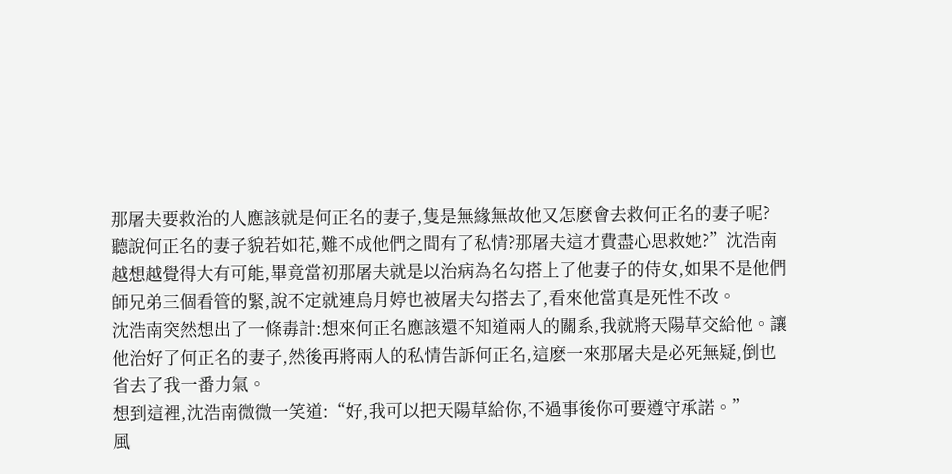那屠夫要救治的人應該就是何正名的妻子,隻是無緣無故他又怎麽會去救何正名的妻子呢?聽說何正名的妻子貌若如花,難不成他們之間有了私情?那屠夫這才費盡心思救她?”沈浩南越想越覺得大有可能,畢竟當初那屠夫就是以治病為名勾搭上了他妻子的侍女,如果不是他們師兄弟三個看管的緊,說不定就連烏月婷也被屠夫勾搭去了,看來他當真是死性不改。
沈浩南突然想出了一條毒計:想來何正名應該還不知道兩人的關系,我就將天陽草交給他。讓他治好了何正名的妻子,然後再將兩人的私情告訴何正名,這麽一來那屠夫是必死無疑,倒也省去了我一番力氣。
想到這裡,沈浩南微微一笑道:“好,我可以把天陽草給你,不過事後你可要遵守承諾。”
風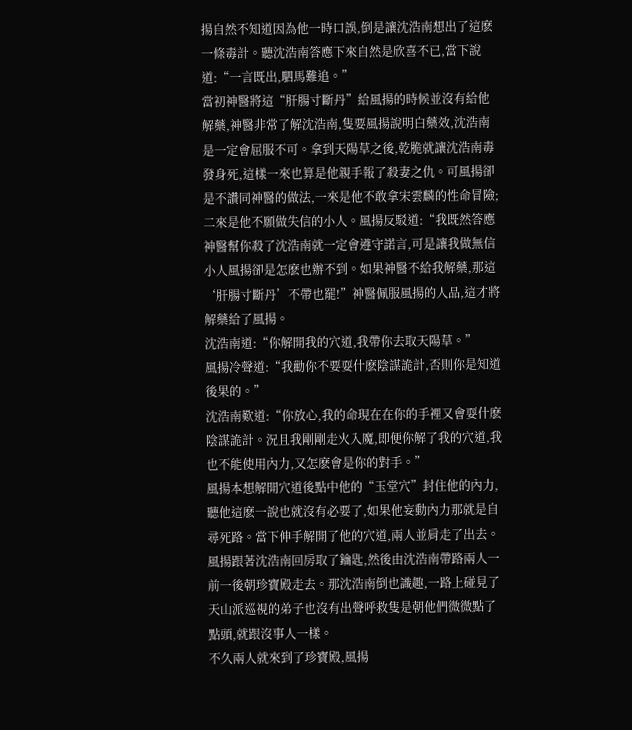揚自然不知道因為他一時口誤,倒是讓沈浩南想出了這麽一條毒計。聽沈浩南答應下來自然是欣喜不已,當下說道:“一言既出,駟馬難追。”
當初神醫將這“肝腸寸斷丹”給風揚的時候並沒有給他解藥,神醫非常了解沈浩南,隻要風揚說明白藥效,沈浩南是一定會屈服不可。拿到天陽草之後,乾脆就讓沈浩南毒發身死,這樣一來也算是他親手報了殺妻之仇。可風揚卻是不讚同神醫的做法,一來是他不敢拿宋雲麟的性命冒險;二來是他不願做失信的小人。風揚反駁道:“我既然答應神醫幫你殺了沈浩南就一定會遵守諾言,可是讓我做無信小人風揚卻是怎麽也辦不到。如果神醫不給我解藥,那這‘肝腸寸斷丹’不帶也罷!”神醫佩服風揚的人品,這才將解藥給了風揚。
沈浩南道:“你解開我的穴道,我帶你去取天陽草。”
風揚冷聲道:“我勸你不要耍什麽陰謀詭計,否則你是知道後果的。”
沈浩南歎道:“你放心,我的命現在在你的手裡又會耍什麽陰謀詭計。況且我剛剛走火入魔,即便你解了我的穴道,我也不能使用內力,又怎麽會是你的對手。”
風揚本想解開穴道後點中他的“玉堂穴”封住他的內力,聽他這麽一說也就沒有必要了,如果他妄動內力那就是自尋死路。當下伸手解開了他的穴道,兩人並肩走了出去。
風揚跟著沈浩南回房取了鑰匙,然後由沈浩南帶路兩人一前一後朝珍寶殿走去。那沈浩南倒也識趣,一路上碰見了天山派巡視的弟子也沒有出聲呼救隻是朝他們微微點了點頭,就跟沒事人一樣。
不久兩人就來到了珍寶殿,風揚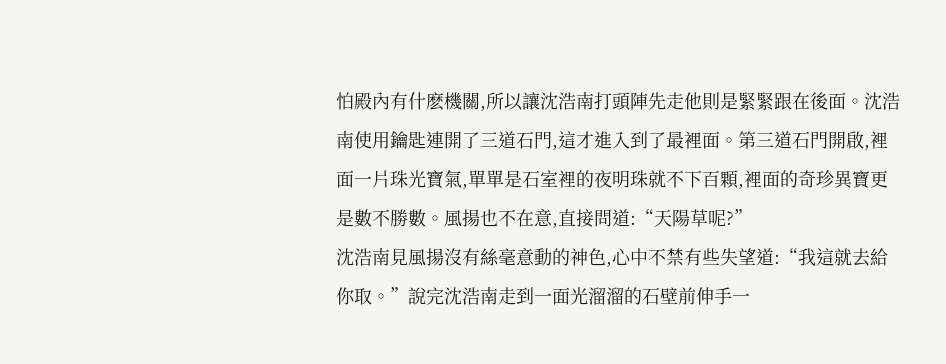怕殿內有什麽機關,所以讓沈浩南打頭陣先走他則是緊緊跟在後面。沈浩南使用鑰匙連開了三道石門,這才進入到了最裡面。第三道石門開啟,裡面一片珠光寶氣,單單是石室裡的夜明珠就不下百顆,裡面的奇珍異寶更是數不勝數。風揚也不在意,直接問道:“天陽草呢?”
沈浩南見風揚沒有絲毫意動的神色,心中不禁有些失望道:“我這就去給你取。”說完沈浩南走到一面光溜溜的石壁前伸手一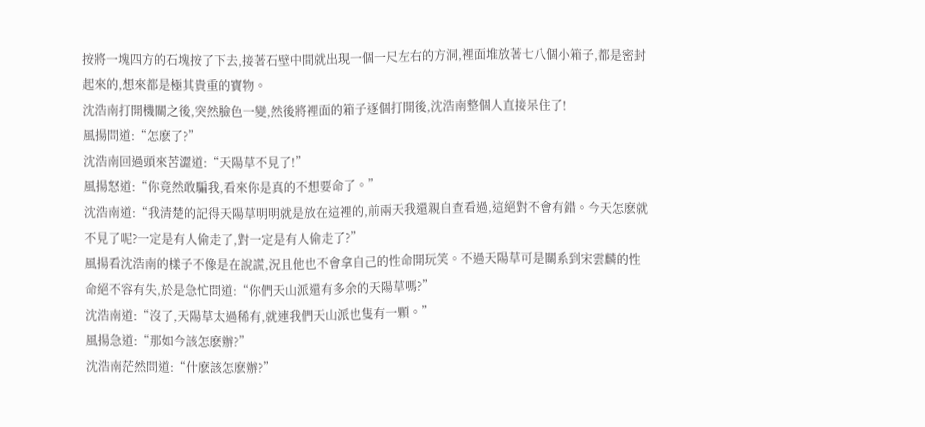按將一塊四方的石塊按了下去,接著石壁中間就出現一個一尺左右的方洞,裡面堆放著七八個小箱子,都是密封起來的,想來都是極其貴重的寶物。
沈浩南打開機關之後,突然臉色一變,然後將裡面的箱子逐個打開後,沈浩南整個人直接呆住了!
風揚問道:“怎麽了?”
沈浩南回過頭來苦澀道:“天陽草不見了!”
風揚怒道:“你竟然敢騙我,看來你是真的不想要命了。”
沈浩南道:“我清楚的記得天陽草明明就是放在這裡的,前兩天我還親自查看過,這絕對不會有錯。今天怎麽就不見了呢?一定是有人偷走了,對一定是有人偷走了?”
風揚看沈浩南的樣子不像是在說謊,況且他也不會拿自己的性命開玩笑。不過天陽草可是關系到宋雲麟的性命絕不容有失,於是急忙問道:“你們天山派還有多余的天陽草嗎?”
沈浩南道:“沒了,天陽草太過稀有,就連我們天山派也隻有一顆。”
風揚急道:“那如今該怎麽辦?”
沈浩南茫然問道:“什麽該怎麽辦?”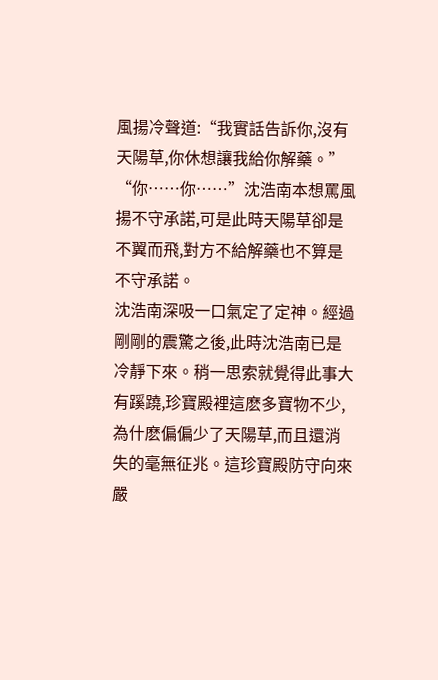風揚冷聲道:“我實話告訴你,沒有天陽草,你休想讓我給你解藥。”
“你……你……”沈浩南本想罵風揚不守承諾,可是此時天陽草卻是不翼而飛,對方不給解藥也不算是不守承諾。
沈浩南深吸一口氣定了定神。經過剛剛的震驚之後,此時沈浩南已是冷靜下來。稍一思索就覺得此事大有蹊蹺,珍寶殿裡這麽多寶物不少,為什麽偏偏少了天陽草,而且還消失的毫無征兆。這珍寶殿防守向來嚴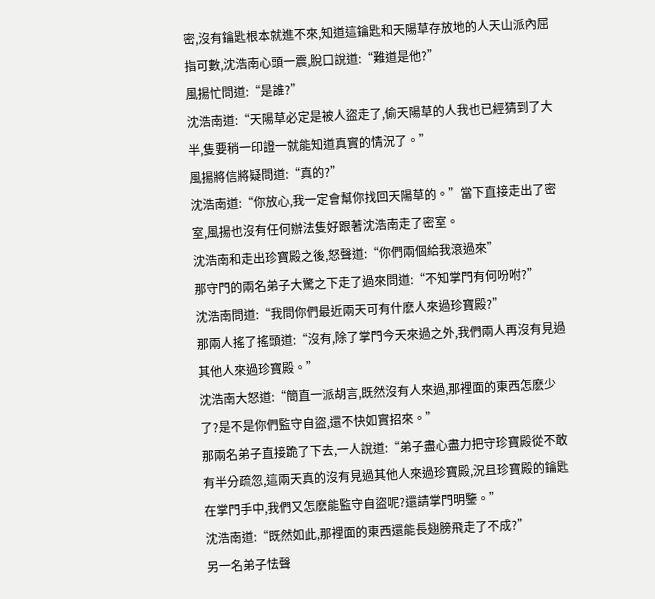密,沒有鑰匙根本就進不來,知道這鑰匙和天陽草存放地的人天山派內屈指可數,沈浩南心頭一震,脫口說道:“難道是他?”
風揚忙問道:“是誰?”
沈浩南道:“天陽草必定是被人盜走了,偷天陽草的人我也已經猜到了大半,隻要稍一印證一就能知道真實的情況了。”
風揚將信將疑問道:“真的?”
沈浩南道:“你放心,我一定會幫你找回天陽草的。”當下直接走出了密室,風揚也沒有任何辦法隻好跟著沈浩南走了密室。
沈浩南和走出珍寶殿之後,怒聲道:“你們兩個給我滾過來”
那守門的兩名弟子大驚之下走了過來問道:“不知掌門有何吩咐?”
沈浩南問道:“我問你們最近兩天可有什麽人來過珍寶殿?”
那兩人搖了搖頭道:“沒有,除了掌門今天來過之外,我們兩人再沒有見過其他人來過珍寶殿。”
沈浩南大怒道:“簡直一派胡言,既然沒有人來過,那裡面的東西怎麽少了?是不是你們監守自盜,還不快如實招來。”
那兩名弟子直接跪了下去,一人說道:“弟子盡心盡力把守珍寶殿從不敢有半分疏忽,這兩天真的沒有見過其他人來過珍寶殿,況且珍寶殿的鑰匙在掌門手中,我們又怎麽能監守自盜呢?還請掌門明鑒。”
沈浩南道:“既然如此,那裡面的東西還能長翅膀飛走了不成?”
另一名弟子怯聲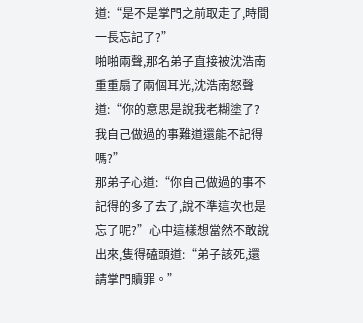道:“是不是掌門之前取走了,時間一長忘記了?”
啪啪兩聲,那名弟子直接被沈浩南重重扇了兩個耳光,沈浩南怒聲道:“你的意思是說我老糊塗了?我自己做過的事難道還能不記得嗎?”
那弟子心道:“你自己做過的事不記得的多了去了,說不準這次也是忘了呢?”心中這樣想當然不敢說出來,隻得磕頭道:“弟子該死,還請掌門贖罪。”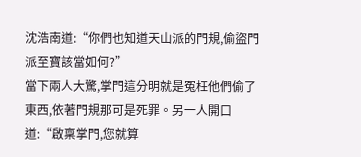沈浩南道:“你們也知道天山派的門規,偷盜門派至寶該當如何?”
當下兩人大驚,掌門這分明就是冤枉他們偷了東西,依著門規那可是死罪。另一人開口道:“啟稟掌門,您就算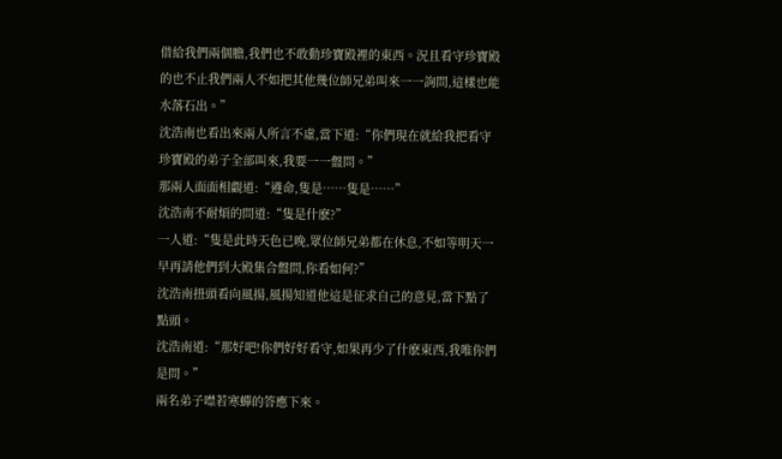借給我們兩個膽,我們也不敢動珍寶殿裡的東西。況且看守珍寶殿的也不止我們兩人不如把其他幾位師兄弟叫來一一詢問,這樣也能水落石出。”
沈浩南也看出來兩人所言不虛,當下道:“你們現在就給我把看守珍寶殿的弟子全部叫來,我要一一盤問。”
那兩人面面相覷道:“遵命,隻是……隻是……”
沈浩南不耐煩的問道:“隻是什麽?”
一人道:“隻是此時天色已晚,眾位師兄弟都在休息,不如等明天一早再請他們到大殿集合盤問,你看如何?”
沈浩南扭頭看向風揚,風揚知道他這是征求自己的意見,當下點了點頭。
沈浩南道:“那好吧!你們好好看守,如果再少了什麽東西,我唯你們是問。”
兩名弟子噤若寒蟬的答應下來。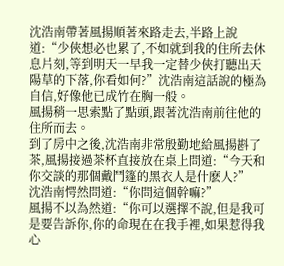沈浩南帶著風揚順著來路走去,半路上說道:“少俠想必也累了,不如就到我的住所去休息片刻,等到明天一早我一定替少俠打聽出天陽草的下落,你看如何?”沈浩南這話說的極為自信,好像他已成竹在胸一般。
風揚稍一思索點了點頭,跟著沈浩南前往他的住所而去。
到了房中之後,沈浩南非常殷勤地給風揚斟了茶,風揚接過茶杯直接放在桌上問道:“今天和你交談的那個戴鬥篷的黑衣人是什麽人?”
沈浩南愕然問道:“你問這個幹嘛?”
風揚不以為然道:“你可以選擇不說,但是我可是要告訴你,你的命現在在我手裡,如果惹得我心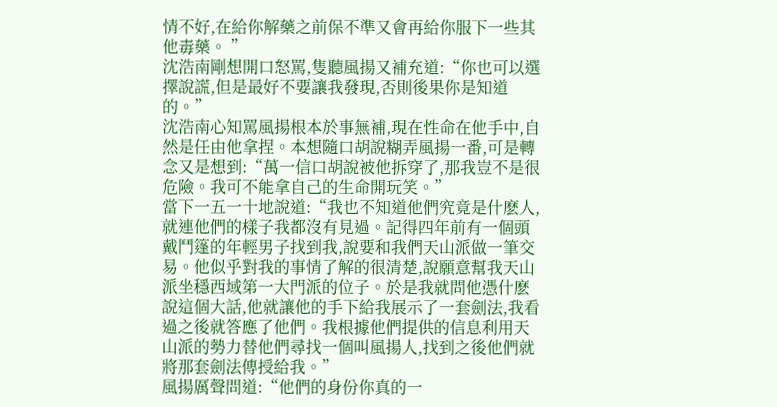情不好,在給你解藥之前保不準又會再給你服下一些其他毒藥。 ”
沈浩南剛想開口怒罵,隻聽風揚又補充道:“你也可以選擇說謊,但是最好不要讓我發現,否則後果你是知道的。”
沈浩南心知罵風揚根本於事無補,現在性命在他手中,自然是任由他拿捏。本想隨口胡說糊弄風揚一番,可是轉念又是想到:“萬一信口胡說被他拆穿了,那我豈不是很危險。我可不能拿自己的生命開玩笑。”
當下一五一十地說道:“我也不知道他們究竟是什麽人,就連他們的樣子我都沒有見過。記得四年前有一個頭戴鬥篷的年輕男子找到我,說要和我們天山派做一筆交易。他似乎對我的事情了解的很清楚,說願意幫我天山派坐穩西域第一大門派的位子。於是我就問他憑什麽說這個大話,他就讓他的手下給我展示了一套劍法,我看過之後就答應了他們。我根據他們提供的信息利用天山派的勢力替他們尋找一個叫風揚人,找到之後他們就將那套劍法傳授給我。”
風揚厲聲問道:“他們的身份你真的一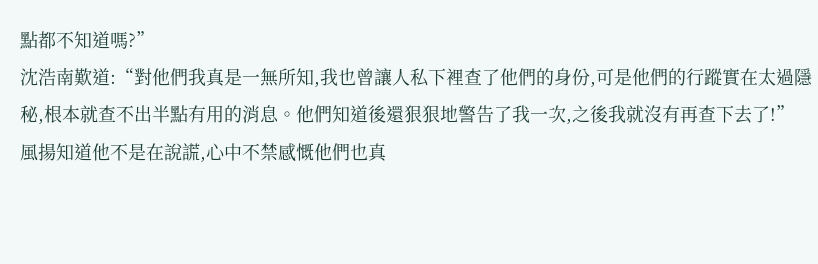點都不知道嗎?”
沈浩南歎道:“對他們我真是一無所知,我也曾讓人私下裡查了他們的身份,可是他們的行蹤實在太過隱秘,根本就查不出半點有用的消息。他們知道後還狠狠地警告了我一次,之後我就沒有再查下去了!”
風揚知道他不是在說謊,心中不禁感慨他們也真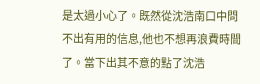是太過小心了。既然從沈浩南口中問不出有用的信息,他也不想再浪費時間了。當下出其不意的點了沈浩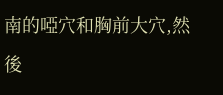南的啞穴和胸前大穴,然後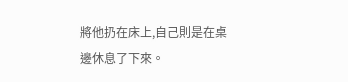將他扔在床上,自己則是在桌邊休息了下來。